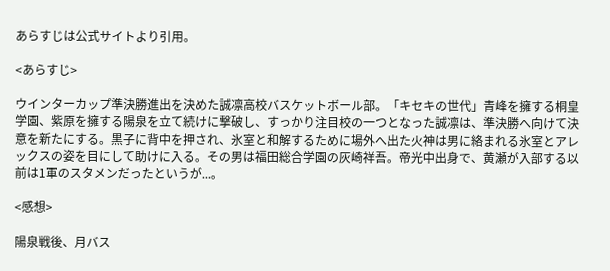あらすじは公式サイトより引用。

<あらすじ>

ウインターカップ準決勝進出を決めた誠凛高校バスケットボール部。「キセキの世代」青峰を擁する桐皇学園、紫原を擁する陽泉を立て続けに撃破し、すっかり注目校の一つとなった誠凛は、準決勝へ向けて決意を新たにする。黒子に背中を押され、氷室と和解するために場外へ出た火神は男に絡まれる氷室とアレックスの姿を目にして助けに入る。その男は福田総合学園の灰崎祥吾。帝光中出身で、黄瀬が入部する以前は1軍のスタメンだったというが...。

<感想>

陽泉戦後、月バス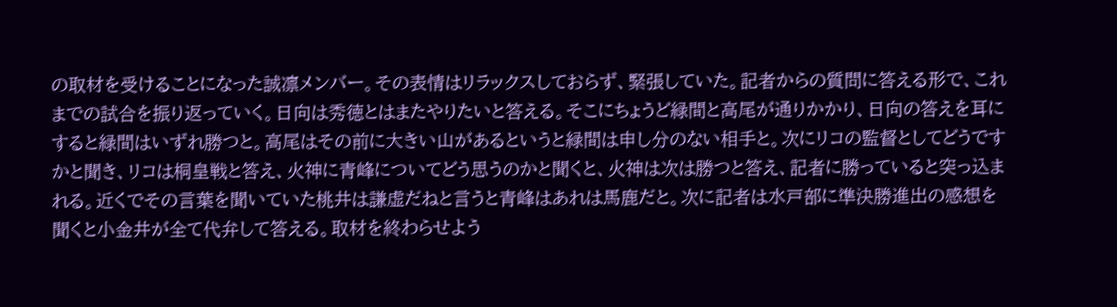の取材を受けることになった誠凛メンバー。その表情はリラックスしておらず、緊張していた。記者からの質問に答える形で、これまでの試合を振り返っていく。日向は秀徳とはまたやりたいと答える。そこにちょうど緑間と高尾が通りかかり、日向の答えを耳にすると緑間はいずれ勝つと。高尾はその前に大きい山があるというと緑間は申し分のない相手と。次にリコの監督としてどうですかと聞き、リコは桐皇戦と答え、火神に青峰についてどう思うのかと聞くと、火神は次は勝つと答え、記者に勝っていると突っ込まれる。近くでその言葉を聞いていた桃井は謙虚だねと言うと青峰はあれは馬鹿だと。次に記者は水戸部に準決勝進出の感想を聞くと小金井が全て代弁して答える。取材を終わらせよう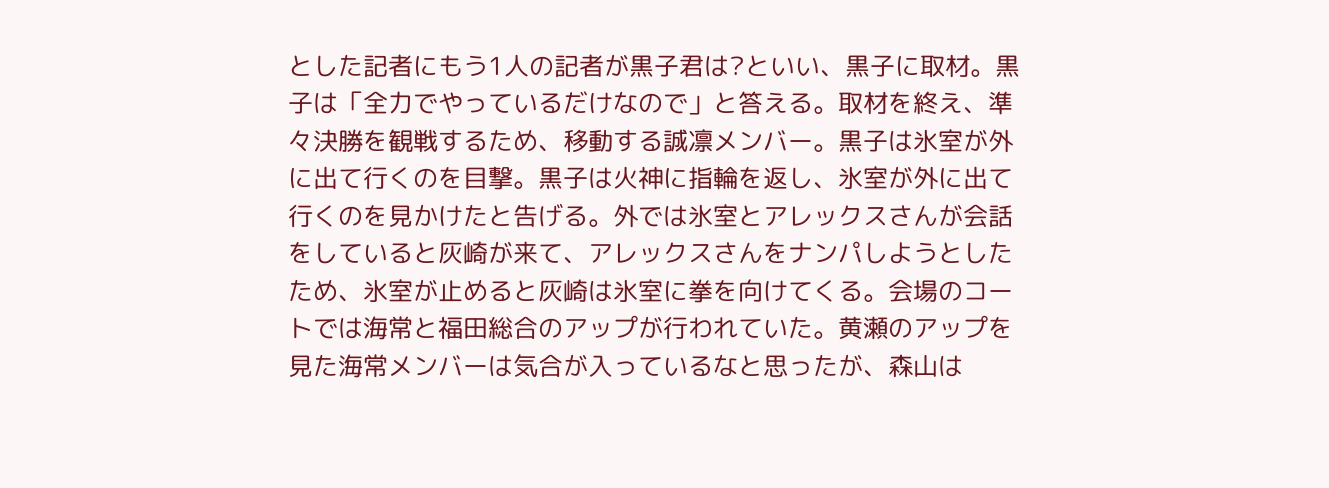とした記者にもう1人の記者が黒子君は?といい、黒子に取材。黒子は「全力でやっているだけなので」と答える。取材を終え、準々決勝を観戦するため、移動する誠凛メンバー。黒子は氷室が外に出て行くのを目撃。黒子は火神に指輪を返し、氷室が外に出て行くのを見かけたと告げる。外では氷室とアレックスさんが会話をしていると灰崎が来て、アレックスさんをナンパしようとしたため、氷室が止めると灰崎は氷室に拳を向けてくる。会場のコートでは海常と福田総合のアップが行われていた。黄瀬のアップを見た海常メンバーは気合が入っているなと思ったが、森山は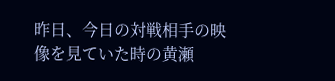昨日、今日の対戦相手の映像を見ていた時の黄瀬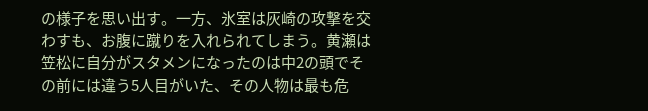の様子を思い出す。一方、氷室は灰崎の攻撃を交わすも、お腹に蹴りを入れられてしまう。黄瀬は笠松に自分がスタメンになったのは中2の頭でその前には違う5人目がいた、その人物は最も危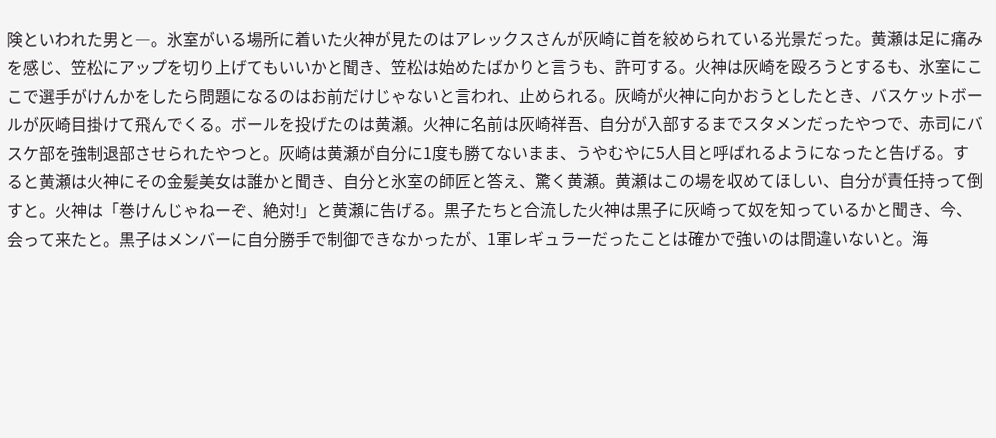険といわれた男と―。氷室がいる場所に着いた火神が見たのはアレックスさんが灰崎に首を絞められている光景だった。黄瀬は足に痛みを感じ、笠松にアップを切り上げてもいいかと聞き、笠松は始めたばかりと言うも、許可する。火神は灰崎を殴ろうとするも、氷室にここで選手がけんかをしたら問題になるのはお前だけじゃないと言われ、止められる。灰崎が火神に向かおうとしたとき、バスケットボールが灰崎目掛けて飛んでくる。ボールを投げたのは黄瀬。火神に名前は灰崎祥吾、自分が入部するまでスタメンだったやつで、赤司にバスケ部を強制退部させられたやつと。灰崎は黄瀬が自分に1度も勝てないまま、うやむやに5人目と呼ばれるようになったと告げる。すると黄瀬は火神にその金髪美女は誰かと聞き、自分と氷室の師匠と答え、驚く黄瀬。黄瀬はこの場を収めてほしい、自分が責任持って倒すと。火神は「巻けんじゃねーぞ、絶対!」と黄瀬に告げる。黒子たちと合流した火神は黒子に灰崎って奴を知っているかと聞き、今、会って来たと。黒子はメンバーに自分勝手で制御できなかったが、1軍レギュラーだったことは確かで強いのは間違いないと。海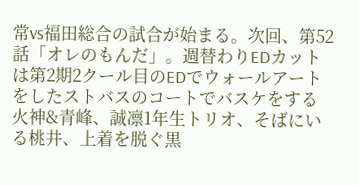常vs福田総合の試合が始まる。次回、第52話「オレのもんだ」。週替わりEDカットは第2期2クール目のEDでウォールアートをしたストバスのコートでバスケをする火神&青峰、誠凛1年生トリオ、そばにいる桃井、上着を脱ぐ黒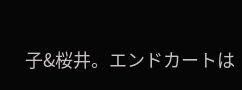子&桜井。エンドカートは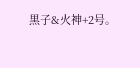黒子&火神+2号。